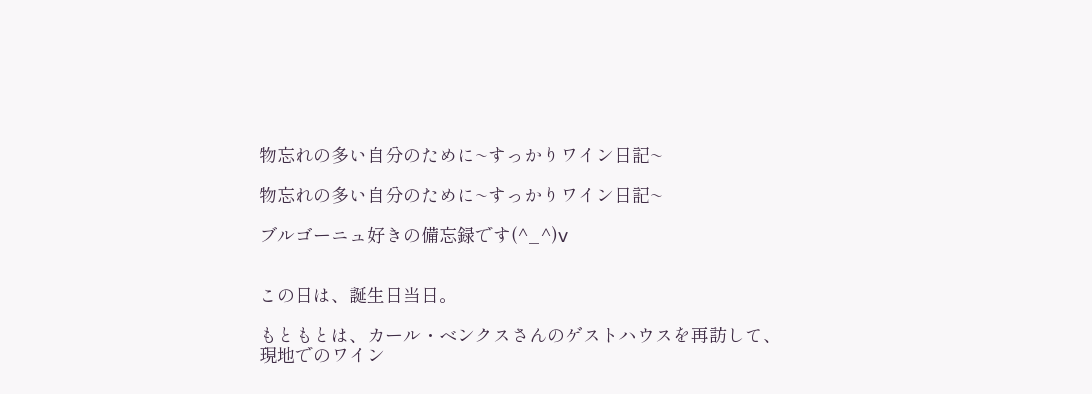物忘れの多い自分のために~すっかりワイン日記~

物忘れの多い自分のために~すっかりワイン日記~

ブルゴーニュ好きの備忘録です(^_^)v


この日は、誕生日当日。

もともとは、カール・ベンクスさんのゲストハウスを再訪して、
現地でのワイン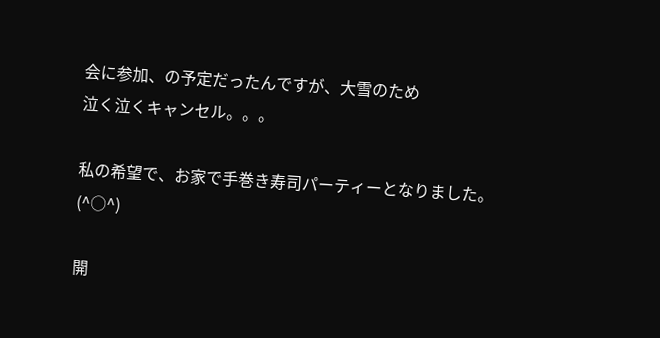会に参加、の予定だったんですが、大雪のため
泣く泣くキャンセル。。。

私の希望で、お家で手巻き寿司パーティーとなりました。(^○^)

開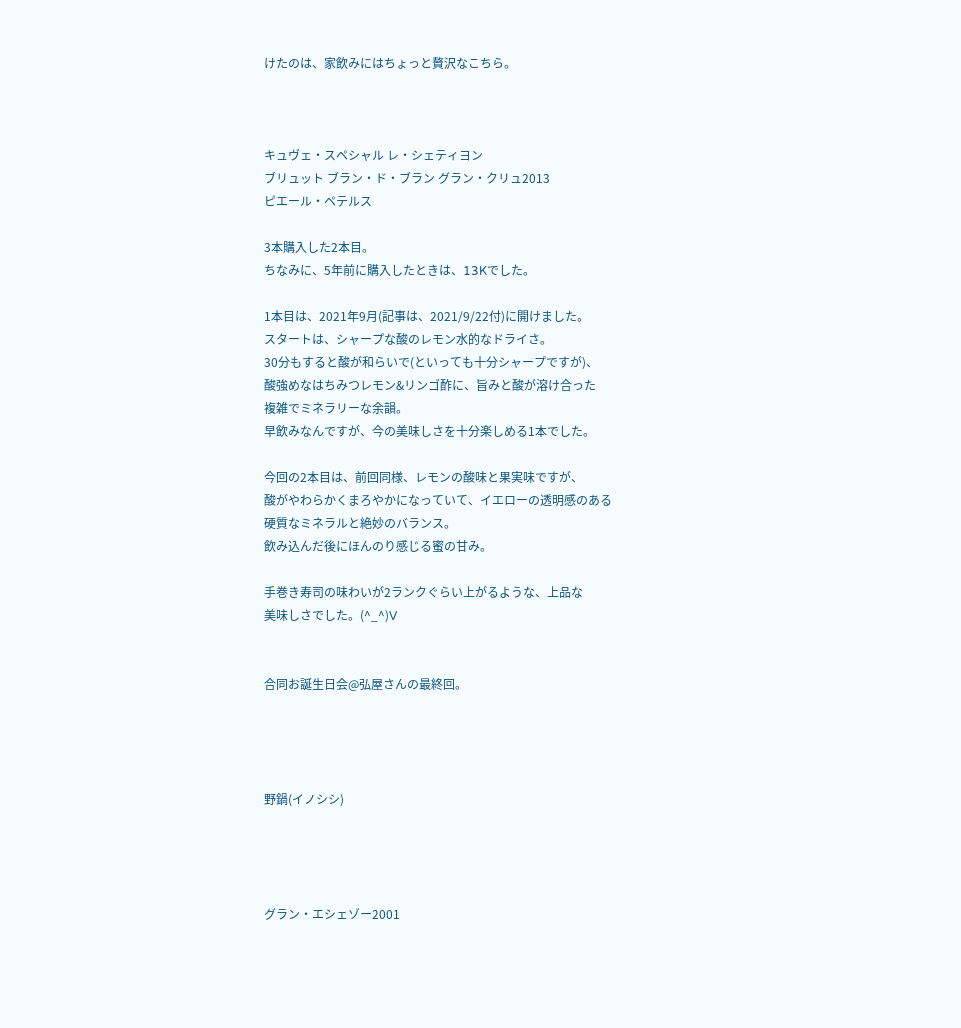けたのは、家飲みにはちょっと贅沢なこちら。



キュヴェ・スペシャル レ・シェティヨン
ブリュット ブラン・ド・ブラン グラン・クリュ2013
ピエール・ペテルス

3本購入した2本目。
ちなみに、5年前に購入したときは、13Kでした。

1本目は、2021年9月(記事は、2021/9/22付)に開けました。
スタートは、シャープな酸のレモン水的なドライさ。
30分もすると酸が和らいで(といっても十分シャープですが)、
酸強めなはちみつレモン&リンゴ酢に、旨みと酸が溶け合った
複雑でミネラリーな余韻。
早飲みなんですが、今の美味しさを十分楽しめる1本でした。

今回の2本目は、前回同様、レモンの酸味と果実味ですが、
酸がやわらかくまろやかになっていて、イエローの透明感のある
硬質なミネラルと絶妙のバランス。
飲み込んだ後にほんのり感じる蜜の甘み。

手巻き寿司の味わいが2ランクぐらい上がるような、上品な
美味しさでした。(^_^)V


合同お誕生日会@弘屋さんの最終回。




野鍋(イノシシ)




グラン・エシェゾー2001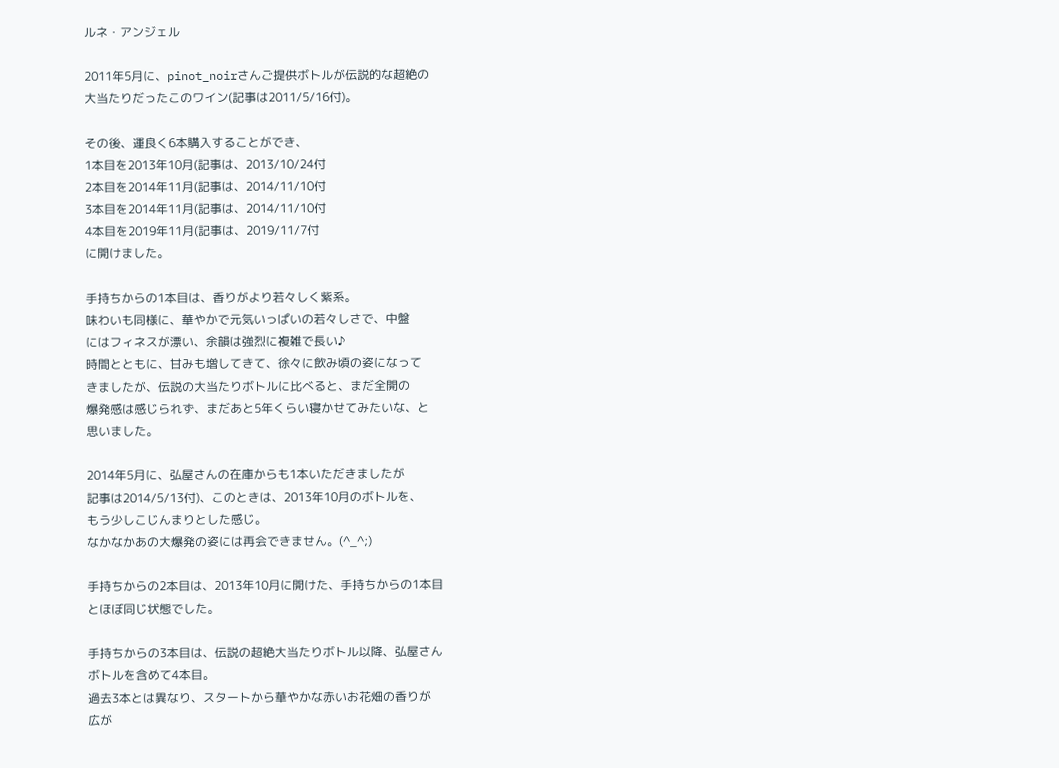ルネ・アンジェル

2011年5月に、pinot_noirさんご提供ボトルが伝説的な超絶の
大当たりだったこのワイン(記事は2011/5/16付)。

その後、運良く6本購入することができ、
1本目を2013年10月(記事は、2013/10/24付
2本目を2014年11月(記事は、2014/11/10付
3本目を2014年11月(記事は、2014/11/10付
4本目を2019年11月(記事は、2019/11/7付
に開けました。

手持ちからの1本目は、香りがより若々しく紫系。
味わいも同様に、華やかで元気いっぱいの若々しさで、中盤
にはフィネスが漂い、余韻は強烈に複雑で長い♪
時間とともに、甘みも増してきて、徐々に飲み頃の姿になって
きましたが、伝説の大当たりボトルに比べると、まだ全開の
爆発感は感じられず、まだあと5年くらい寝かせてみたいな、と
思いました。

2014年5月に、弘屋さんの在庫からも1本いただきましたが
記事は2014/5/13付)、このときは、2013年10月のボトルを、
もう少しこじんまりとした感じ。
なかなかあの大爆発の姿には再会できません。(^_^;)

手持ちからの2本目は、2013年10月に開けた、手持ちからの1本目
とほぼ同じ状態でした。

手持ちからの3本目は、伝説の超絶大当たりボトル以降、弘屋さん
ボトルを含めて4本目。
過去3本とは異なり、スタートから華やかな赤いお花畑の香りが
広が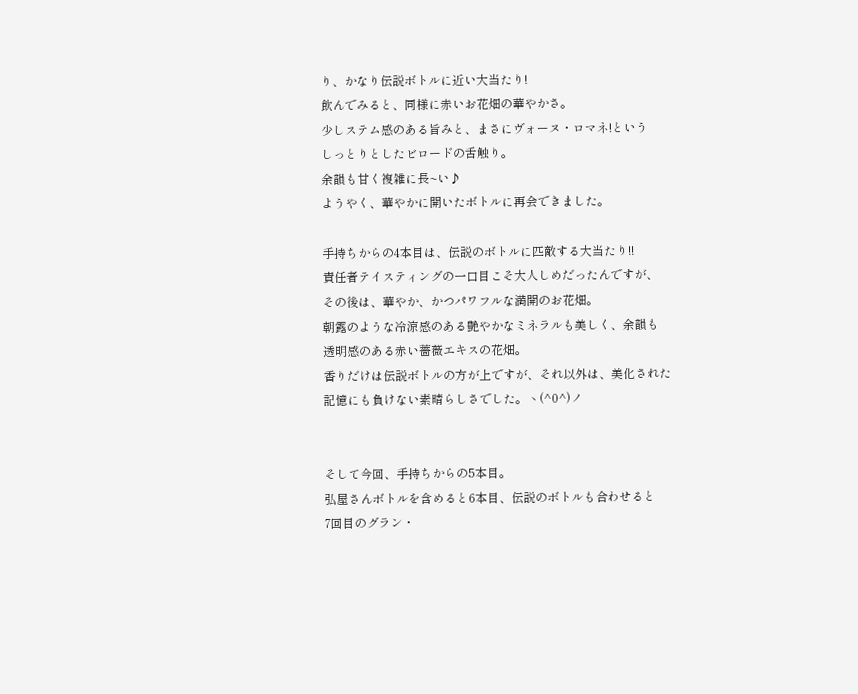り、かなり伝説ボトルに近い大当たり!
飲んでみると、同様に赤いお花畑の華やかさ。
少しステム感のある旨みと、まさにヴォーヌ・ロマネ!という
しっとりとしたビロードの舌触り。
余韻も甘く複雑に長~い♪
ようやく、華やかに開いたボトルに再会できました。

手持ちからの4本目は、伝説のボトルに匹敵する大当たり!!
責任者テイスティングの一口目こそ大人しめだったんですが、
その後は、華やか、かつパワフルな満開のお花畑。
朝露のような冷涼感のある艶やかなミネラルも美しく、余韻も
透明感のある赤い薔薇エキスの花畑。
香りだけは伝説ボトルの方が上ですが、それ以外は、美化された
記憶にも負けない素晴らしさでした。ヽ(^0^)ノ


そして今回、手持ちからの5本目。
弘屋さんボトルを含めると6本目、伝説のボトルも合わせると
7回目のグラン・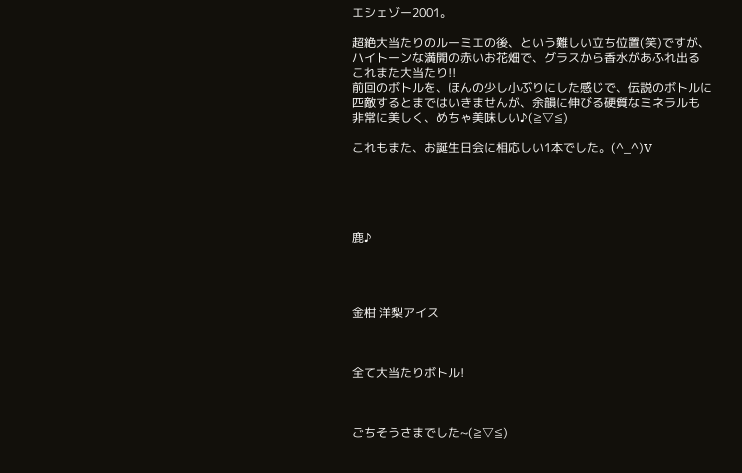エシェゾー2001。

超絶大当たりのルーミエの後、という難しい立ち位置(笑)ですが、
ハイトーンな満開の赤いお花畑で、グラスから香水があふれ出る
これまた大当たり!!
前回のボトルを、ほんの少し小ぶりにした感じで、伝説のボトルに
匹敵するとまではいきませんが、余韻に伸びる硬質なミネラルも
非常に美しく、めちゃ美味しい♪(≧▽≦)

これもまた、お誕生日会に相応しい1本でした。(^_^)V





鹿♪




金柑 洋梨アイス



全て大当たりボトル!



ごちそうさまでした~(≧▽≦)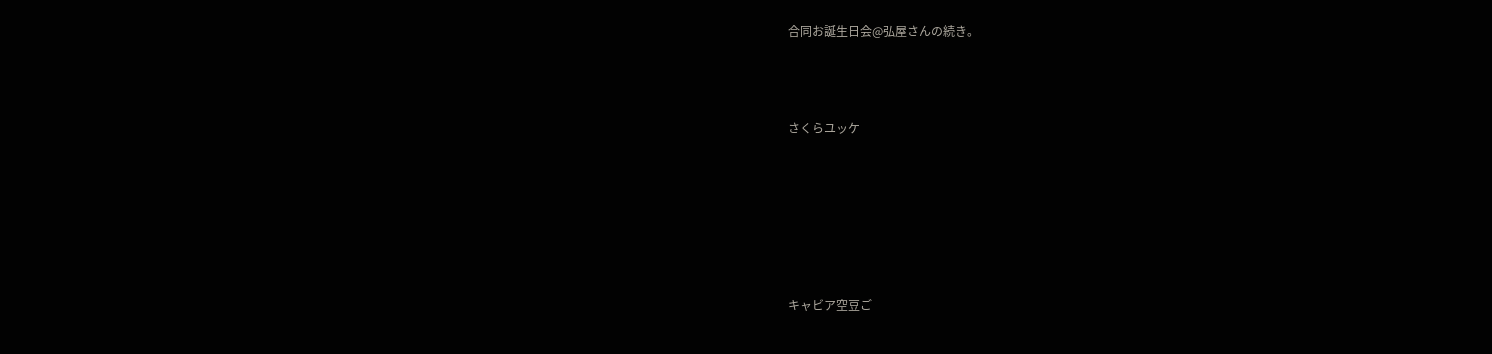合同お誕生日会@弘屋さんの続き。




さくらユッケ








キャビア空豆ご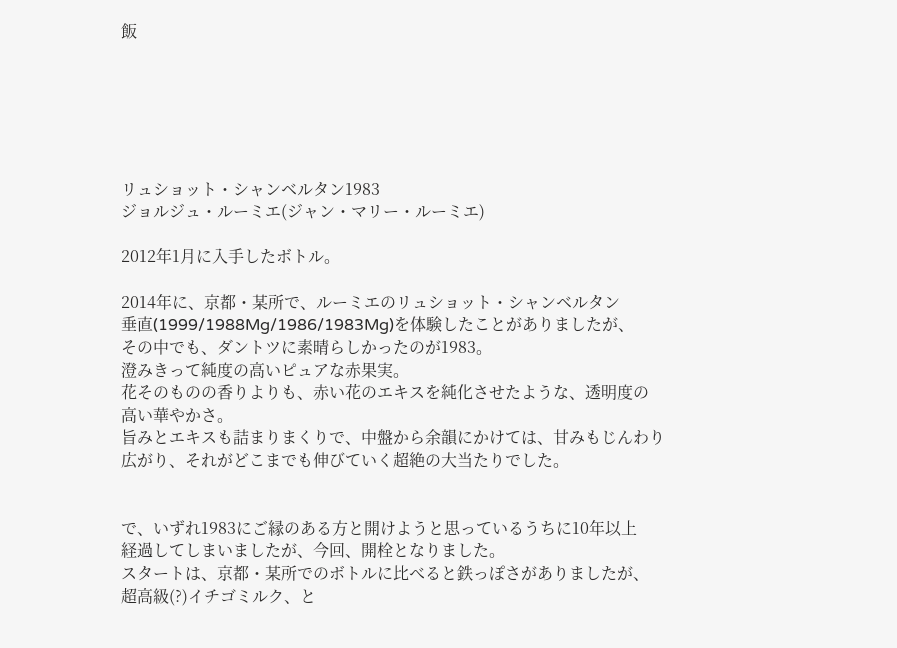飯






リュショット・シャンベルタン1983
ジョルジュ・ルーミエ(ジャン・マリー・ルーミエ)

2012年1月に入手したボトル。

2014年に、京都・某所で、ルーミエのリュショット・シャンベルタン
垂直(1999/1988Mg/1986/1983Mg)を体験したことがありましたが、
その中でも、ダントツに素晴らしかったのが1983。
澄みきって純度の高いピュアな赤果実。
花そのものの香りよりも、赤い花のエキスを純化させたような、透明度の
高い華やかさ。
旨みとエキスも詰まりまくりで、中盤から余韻にかけては、甘みもじんわり
広がり、それがどこまでも伸びていく超絶の大当たりでした。


で、いずれ1983にご縁のある方と開けようと思っているうちに10年以上
経過してしまいましたが、今回、開栓となりました。
スタートは、京都・某所でのボトルに比べると鉄っぽさがありましたが、
超高級(?)イチゴミルク、と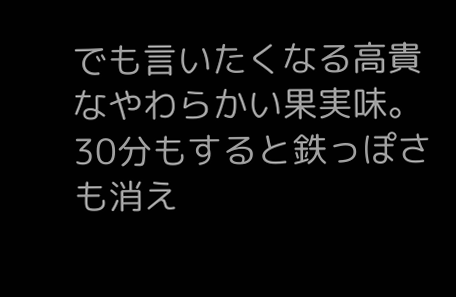でも言いたくなる高貴なやわらかい果実味。
30分もすると鉄っぽさも消え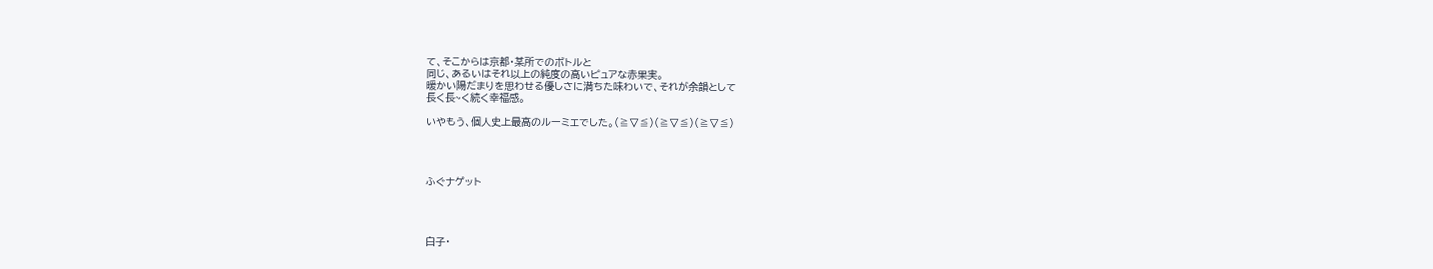て、そこからは京都・某所でのボトルと
同じ、あるいはそれ以上の純度の高いピュアな赤果実。
暖かい陽だまりを思わせる優しさに満ちた味わいで、それが余韻として
長く長~く続く幸福感。

いやもう、個人史上最高のルーミエでした。(≧▽≦)(≧▽≦)(≧▽≦)




ふぐナゲット




白子・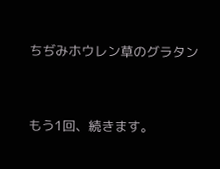ちぢみホウレン草のグラタン


もう1回、続きます。